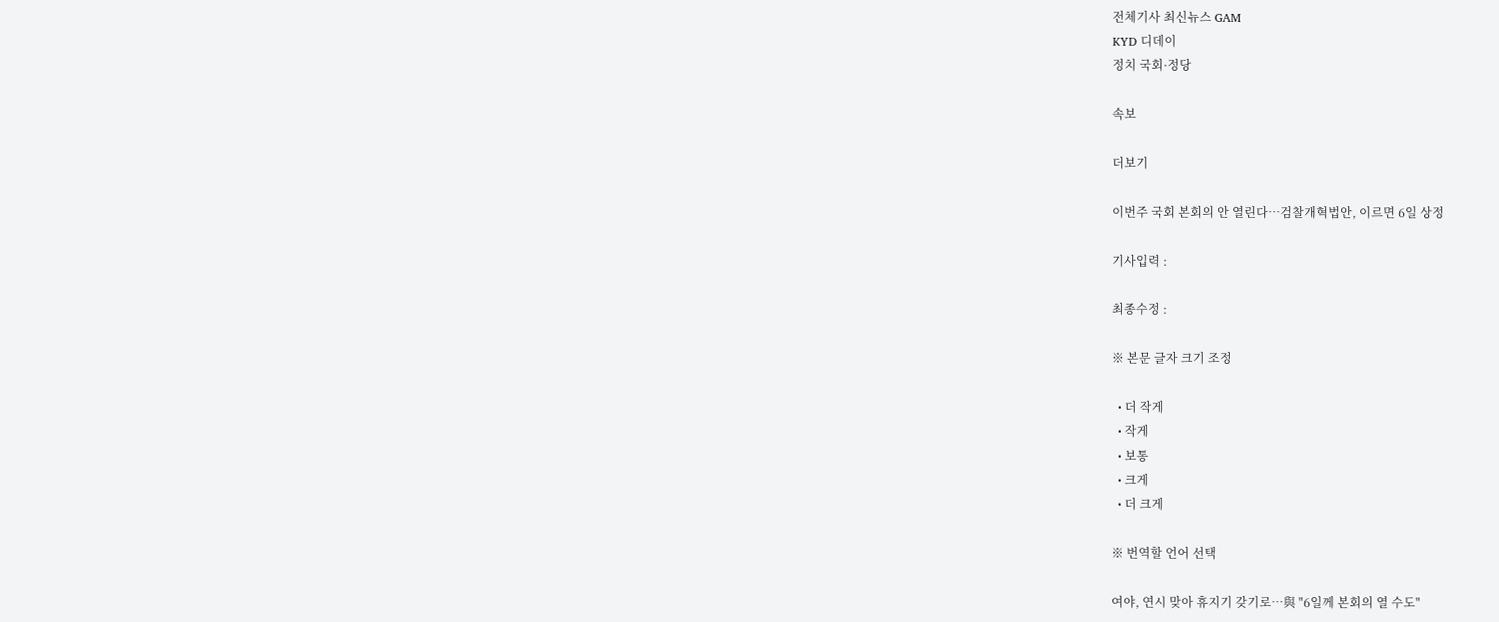전체기사 최신뉴스 GAM
KYD 디데이
정치 국회·정당

속보

더보기

이번주 국회 본회의 안 열린다…검찰개혁법안, 이르면 6일 상정

기사입력 :

최종수정 :

※ 본문 글자 크기 조정

  • 더 작게
  • 작게
  • 보통
  • 크게
  • 더 크게

※ 번역할 언어 선택

여야, 연시 맞아 휴지기 갖기로…與 "6일께 본회의 열 수도"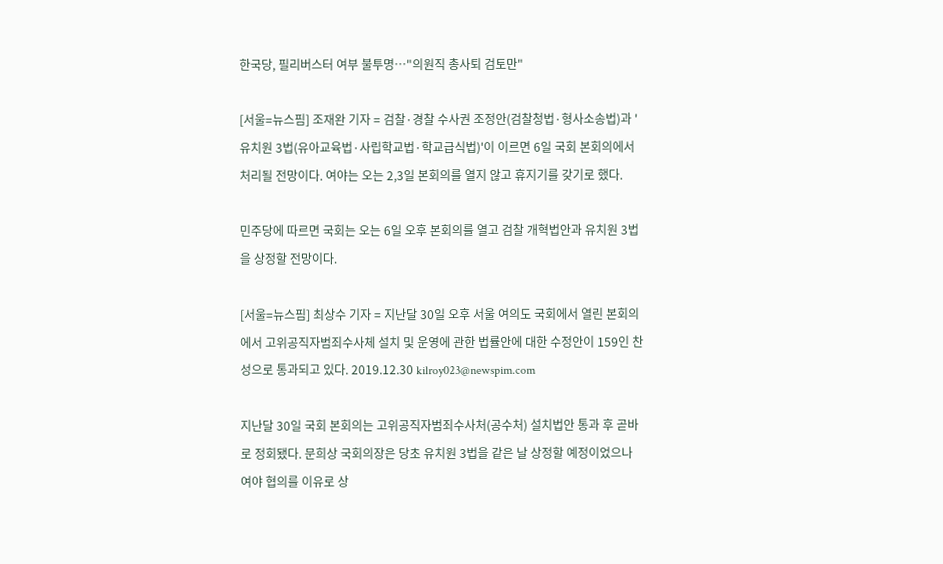한국당, 필리버스터 여부 불투명…"의원직 총사퇴 검토만"

[서울=뉴스핌] 조재완 기자 = 검찰·경찰 수사권 조정안(검찰청법·형사소송법)과 '유치원 3법(유아교육법·사립학교법·학교급식법)'이 이르면 6일 국회 본회의에서 처리될 전망이다. 여야는 오는 2,3일 본회의를 열지 않고 휴지기를 갖기로 했다.

민주당에 따르면 국회는 오는 6일 오후 본회의를 열고 검찰 개혁법안과 유치원 3법을 상정할 전망이다.

[서울=뉴스핌] 최상수 기자 = 지난달 30일 오후 서울 여의도 국회에서 열린 본회의에서 고위공직자범죄수사체 설치 및 운영에 관한 법률안에 대한 수정안이 159인 찬성으로 통과되고 있다. 2019.12.30 kilroy023@newspim.com

지난달 30일 국회 본회의는 고위공직자범죄수사처(공수처) 설치법안 통과 후 곧바로 정회됐다. 문희상 국회의장은 당초 유치원 3법을 같은 날 상정할 예정이었으나 여야 협의를 이유로 상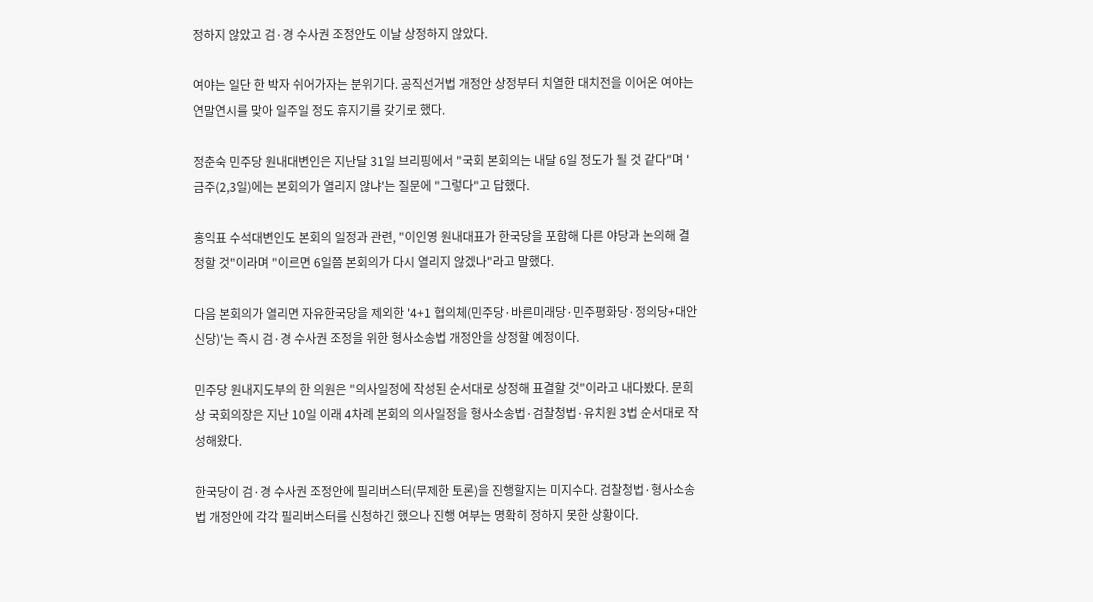정하지 않았고 검·경 수사권 조정안도 이날 상정하지 않았다.

여야는 일단 한 박자 쉬어가자는 분위기다. 공직선거법 개정안 상정부터 치열한 대치전을 이어온 여야는 연말연시를 맞아 일주일 정도 휴지기를 갖기로 했다.

정춘숙 민주당 원내대변인은 지난달 31일 브리핑에서 "국회 본회의는 내달 6일 정도가 될 것 같다"며 '금주(2,3일)에는 본회의가 열리지 않냐'는 질문에 "그렇다"고 답했다.

홍익표 수석대변인도 본회의 일정과 관련, "이인영 원내대표가 한국당을 포함해 다른 야당과 논의해 결정할 것"이라며 "이르면 6일쯤 본회의가 다시 열리지 않겠나"라고 말했다.

다음 본회의가 열리면 자유한국당을 제외한 '4+1 협의체(민주당·바른미래당·민주평화당·정의당+대안신당)'는 즉시 검·경 수사권 조정을 위한 형사소송법 개정안을 상정할 예정이다.

민주당 원내지도부의 한 의원은 "의사일정에 작성된 순서대로 상정해 표결할 것"이라고 내다봤다. 문희상 국회의장은 지난 10일 이래 4차례 본회의 의사일정을 형사소송법·검찰청법·유치원 3법 순서대로 작성해왔다.

한국당이 검·경 수사권 조정안에 필리버스터(무제한 토론)을 진행할지는 미지수다. 검찰청법·형사소송법 개정안에 각각 필리버스터를 신청하긴 했으나 진행 여부는 명확히 정하지 못한 상황이다.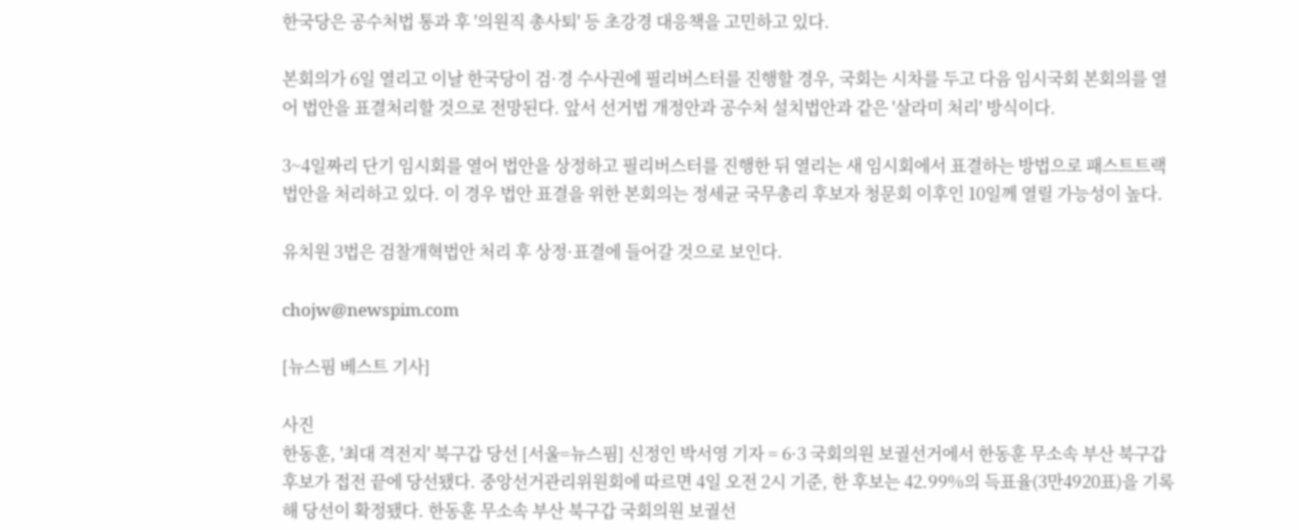한국당은 공수처법 통과 후 '의원직 총사퇴' 등 초강경 대응책을 고민하고 있다.

본회의가 6일 열리고 이날 한국당이 검·경 수사권에 필리버스터를 진행할 경우, 국회는 시차를 두고 다음 임시국회 본회의를 열어 법안을 표결처리할 것으로 전망된다. 앞서 선거법 개정안과 공수처 설치법안과 같은 '살라미 처리' 방식이다.

3~4일짜리 단기 임시회를 열어 법안을 상정하고 필리버스터를 진행한 뒤 열리는 새 임시회에서 표결하는 방법으로 패스트트랙 법안을 처리하고 있다. 이 경우 법안 표결을 위한 본회의는 정세균 국무총리 후보자 청문회 이후인 10일께 열릴 가능성이 높다.

유치원 3법은 검찰개혁법안 처리 후 상정·표결에 들어갈 것으로 보인다.

chojw@newspim.com

[뉴스핌 베스트 기사]

사진
한동훈, '최대 격전지' 북구갑 당선 [서울=뉴스핌] 신정인 박서영 기자 = 6·3 국회의원 보궐선거에서 한동훈 무소속 부산 북구갑 후보가 접전 끝에 당선됐다. 중앙선거관리위원회에 따르면 4일 오전 2시 기준, 한 후보는 42.99%의 득표율(3만4920표)을 기록해 당선이 확정됐다. 한동훈 무소속 부산 북구갑 국회의원 보궐선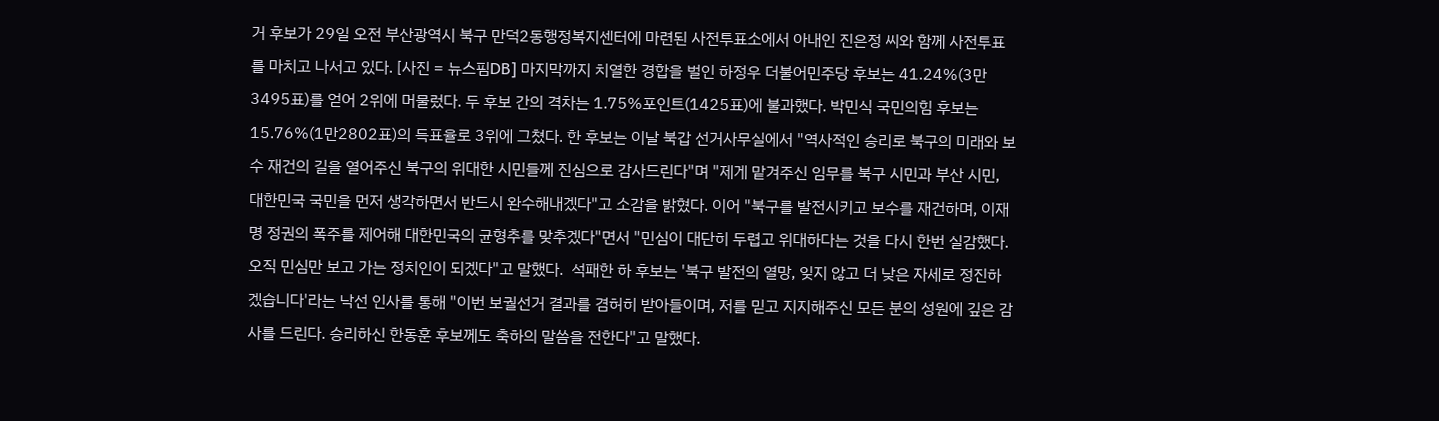거 후보가 29일 오전 부산광역시 북구 만덕2동행정복지센터에 마련된 사전투표소에서 아내인 진은정 씨와 함께 사전투표를 마치고 나서고 있다. [사진 = 뉴스핌DB] 마지막까지 치열한 경합을 벌인 하정우 더불어민주당 후보는 41.24%(3만3495표)를 얻어 2위에 머물렀다. 두 후보 간의 격차는 1.75%포인트(1425표)에 불과했다. 박민식 국민의힘 후보는 15.76%(1만2802표)의 득표율로 3위에 그쳤다. 한 후보는 이날 북갑 선거사무실에서 "역사적인 승리로 북구의 미래와 보수 재건의 길을 열어주신 북구의 위대한 시민들께 진심으로 감사드린다"며 "제게 맡겨주신 임무를 북구 시민과 부산 시민, 대한민국 국민을 먼저 생각하면서 반드시 완수해내겠다"고 소감을 밝혔다. 이어 "북구를 발전시키고 보수를 재건하며, 이재명 정권의 폭주를 제어해 대한민국의 균형추를 맞추겠다"면서 "민심이 대단히 두렵고 위대하다는 것을 다시 한번 실감했다. 오직 민심만 보고 가는 정치인이 되겠다"고 말했다.  석패한 하 후보는 '북구 발전의 열망, 잊지 않고 더 낮은 자세로 정진하겠습니다'라는 낙선 인사를 통해 "이번 보궐선거 결과를 겸허히 받아들이며, 저를 믿고 지지해주신 모든 분의 성원에 깊은 감사를 드린다. 승리하신 한동훈 후보께도 축하의 말씀을 전한다"고 말했다.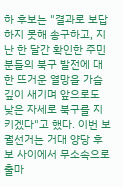하 후보는 "결과로 보답하지 못해 송구하고, 지난 한 달간 확인한 주민분들의 북구 발전에 대한 뜨거운 열망을 가슴 깊이 새기며 앞으로도 낮은 자세로 북구를 지키겠다"고 했다. 이번 보궐선거는 거대 양당 후보 사이에서 무소속으로 출마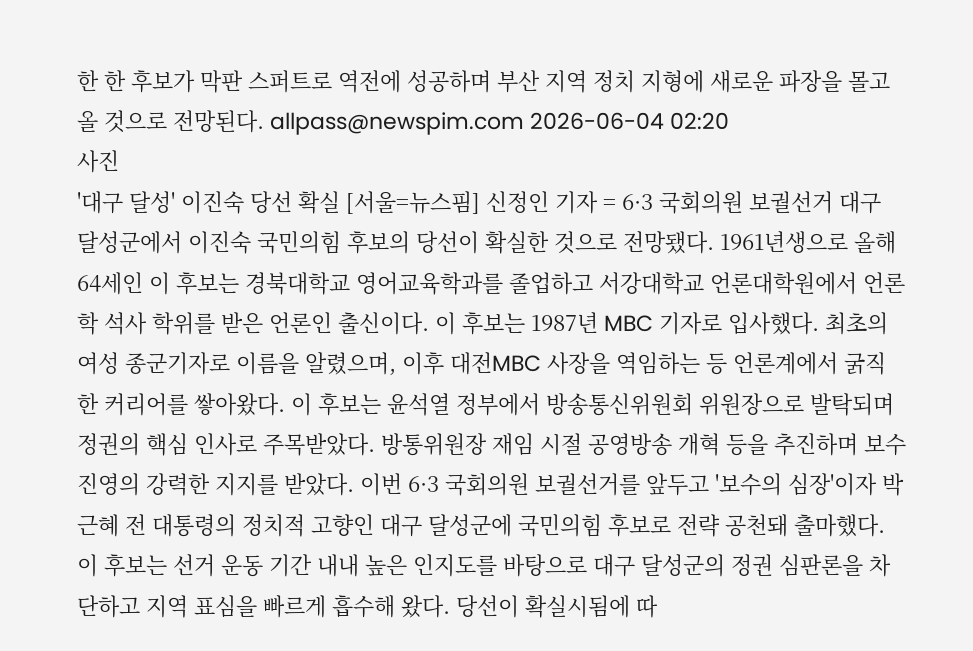한 한 후보가 막판 스퍼트로 역전에 성공하며 부산 지역 정치 지형에 새로운 파장을 몰고 올 것으로 전망된다. allpass@newspim.com 2026-06-04 02:20
사진
'대구 달성' 이진숙 당선 확실 [서울=뉴스핌] 신정인 기자 = 6·3 국회의원 보궐선거 대구 달성군에서 이진숙 국민의힘 후보의 당선이 확실한 것으로 전망됐다. 1961년생으로 올해 64세인 이 후보는 경북대학교 영어교육학과를 졸업하고 서강대학교 언론대학원에서 언론학 석사 학위를 받은 언론인 출신이다. 이 후보는 1987년 MBC 기자로 입사했다. 최초의 여성 종군기자로 이름을 알렸으며, 이후 대전MBC 사장을 역임하는 등 언론계에서 굵직한 커리어를 쌓아왔다. 이 후보는 윤석열 정부에서 방송통신위원회 위원장으로 발탁되며 정권의 핵심 인사로 주목받았다. 방통위원장 재임 시절 공영방송 개혁 등을 추진하며 보수 진영의 강력한 지지를 받았다. 이번 6·3 국회의원 보궐선거를 앞두고 '보수의 심장'이자 박근혜 전 대통령의 정치적 고향인 대구 달성군에 국민의힘 후보로 전략 공천돼 출마했다. 이 후보는 선거 운동 기간 내내 높은 인지도를 바탕으로 대구 달성군의 정권 심판론을 차단하고 지역 표심을 빠르게 흡수해 왔다. 당선이 확실시됨에 따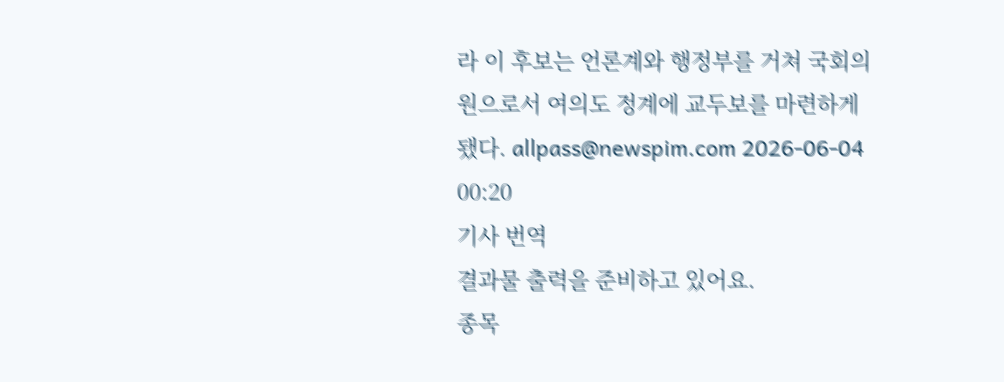라 이 후보는 언론계와 행정부를 거쳐 국회의원으로서 여의도 정계에 교두보를 마련하게 됐다. allpass@newspim.com 2026-06-04 00:20
기사 번역
결과물 출력을 준비하고 있어요.
종목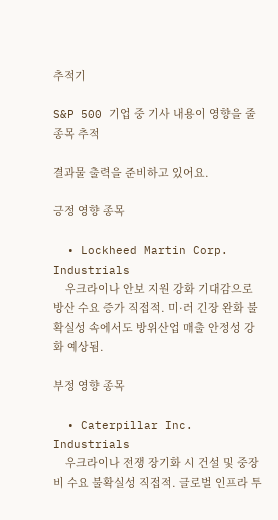추적기

S&P 500 기업 중 기사 내용이 영향을 줄 종목 추적

결과물 출력을 준비하고 있어요.

긍정 영향 종목

  • Lockheed Martin Corp. Industrials
    우크라이나 안보 지원 강화 기대감으로 방산 수요 증가 직접적. 미·러 긴장 완화 불확실성 속에서도 방위산업 매출 안정성 강화 예상됨.

부정 영향 종목

  • Caterpillar Inc. Industrials
    우크라이나 전쟁 장기화 시 건설 및 중장비 수요 불확실성 직접적. 글로벌 인프라 투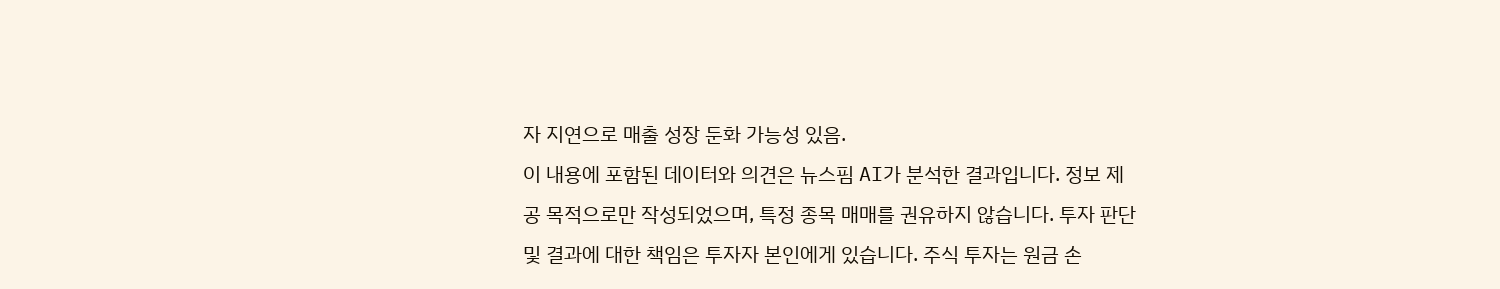자 지연으로 매출 성장 둔화 가능성 있음.
이 내용에 포함된 데이터와 의견은 뉴스핌 AI가 분석한 결과입니다. 정보 제공 목적으로만 작성되었으며, 특정 종목 매매를 권유하지 않습니다. 투자 판단 및 결과에 대한 책임은 투자자 본인에게 있습니다. 주식 투자는 원금 손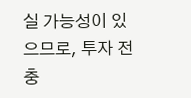실 가능성이 있으므로, 투자 전 충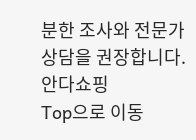분한 조사와 전문가 상담을 권장합니다.
안다쇼핑
Top으로 이동